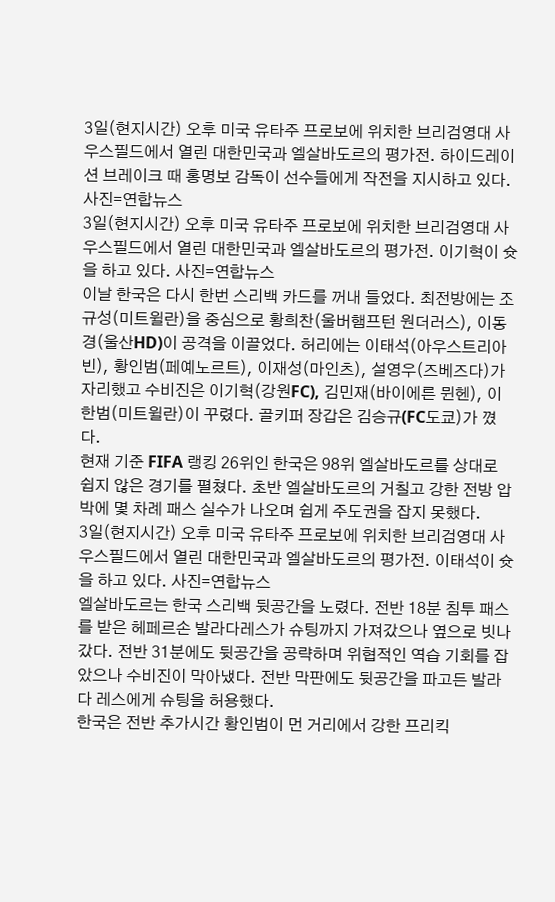3일(현지시간) 오후 미국 유타주 프로보에 위치한 브리검영대 사우스필드에서 열린 대한민국과 엘살바도르의 평가전. 하이드레이션 브레이크 때 홍명보 감독이 선수들에게 작전을 지시하고 있다. 사진=연합뉴스
3일(현지시간) 오후 미국 유타주 프로보에 위치한 브리검영대 사우스필드에서 열린 대한민국과 엘살바도르의 평가전. 이기혁이 슛을 하고 있다. 사진=연합뉴스
이날 한국은 다시 한번 스리백 카드를 꺼내 들었다. 최전방에는 조규성(미트윌란)을 중심으로 황희찬(울버햄프턴 원더러스), 이동경(울산HD)이 공격을 이끌었다. 허리에는 이태석(아우스트리아 빈), 황인범(페예노르트), 이재성(마인츠), 설영우(즈베즈다)가 자리했고 수비진은 이기혁(강원FC), 김민재(바이에른 뮌헨), 이한범(미트윌란)이 꾸렸다. 골키퍼 장갑은 김승규(FC도쿄)가 꼈다.
현재 기준 FIFA 랭킹 26위인 한국은 98위 엘살바도르를 상대로 쉽지 않은 경기를 펼쳤다. 초반 엘살바도르의 거칠고 강한 전방 압박에 몇 차례 패스 실수가 나오며 쉽게 주도권을 잡지 못했다.
3일(현지시간) 오후 미국 유타주 프로보에 위치한 브리검영대 사우스필드에서 열린 대한민국과 엘살바도르의 평가전. 이태석이 슛을 하고 있다. 사진=연합뉴스
엘살바도르는 한국 스리백 뒷공간을 노렸다. 전반 18분 침투 패스를 받은 헤페르손 발라다레스가 슈팅까지 가져갔으나 옆으로 빗나갔다. 전반 31분에도 뒷공간을 공략하며 위협적인 역습 기회를 잡았으나 수비진이 막아냈다. 전반 막판에도 뒷공간을 파고든 발라 다 레스에게 슈팅을 허용했다.
한국은 전반 추가시간 황인범이 먼 거리에서 강한 프리킥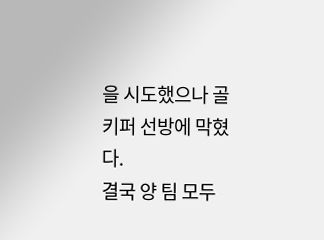을 시도했으나 골키퍼 선방에 막혔다.
결국 양 팀 모두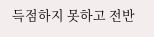득점하지 못하고 전반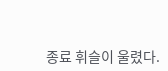종료 휘슬이 울렸다.